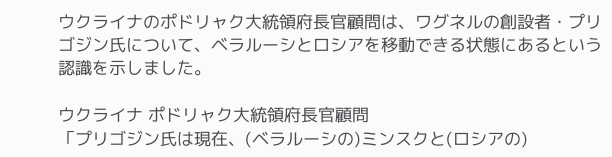ウクライナのポドリャク大統領府長官顧問は、ワグネルの創設者・プリゴジン氏について、ベラルーシとロシアを移動できる状態にあるという認識を示しました。

ウクライナ ポドリャク大統領府長官顧問
「プリゴジン氏は現在、(ベラルーシの)ミンスクと(ロシアの)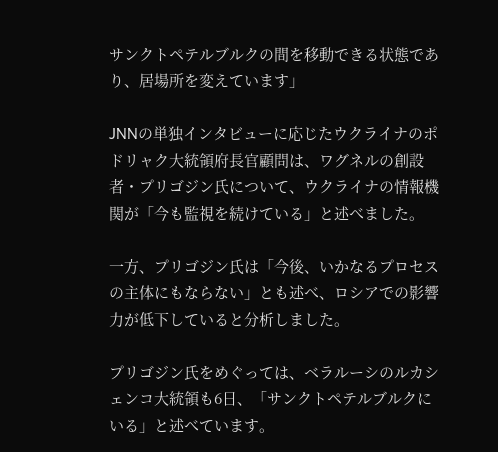サンクトペテルブルクの間を移動できる状態であり、居場所を変えています」

JNNの単独インタビューに応じたウクライナのポドリャク大統領府長官顧問は、ワグネルの創設者・プリゴジン氏について、ウクライナの情報機関が「今も監視を続けている」と述べました。

一方、プリゴジン氏は「今後、いかなるプロセスの主体にもならない」とも述べ、ロシアでの影響力が低下していると分析しました。

プリゴジン氏をめぐっては、ベラルーシのルカシェンコ大統領も6日、「サンクトペテルブルクにいる」と述べています。